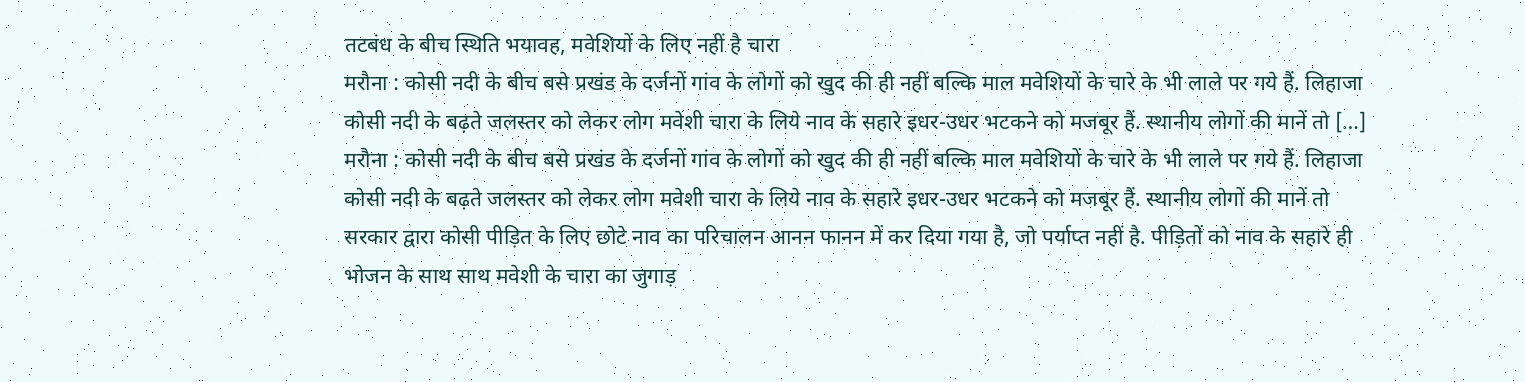तटबंध के बीच स्थिति भयावह, मवेशियों के लिए नहीं है चारा
मरौना : कोसी नदी के बीच बसे प्रखंड के दर्जनों गांव के लोगों को खुद की ही नहीं बल्कि माल मवेशियों के चारे के भी लाले पर गये हैं. लिहाजा कोसी नदी के बढ़ते जलस्तर को लेकर लोग मवेशी चारा के लिये नाव के सहारे इधर-उधर भटकने को मजबूर हैं. स्थानीय लोगों की मानें तो […]
मरौना : कोसी नदी के बीच बसे प्रखंड के दर्जनों गांव के लोगों को खुद की ही नहीं बल्कि माल मवेशियों के चारे के भी लाले पर गये हैं. लिहाजा कोसी नदी के बढ़ते जलस्तर को लेकर लोग मवेशी चारा के लिये नाव के सहारे इधर-उधर भटकने को मजबूर हैं. स्थानीय लोगों की मानें तो सरकार द्वारा कोसी पीड़ित के लिए छोटे नाव का परिचालन आनन फानन में कर दिया गया है, जो पर्याप्त नहीं है. पीड़ितों को नाव के सहारे ही भोजन के साथ साथ मवेशी के चारा का जुगाड़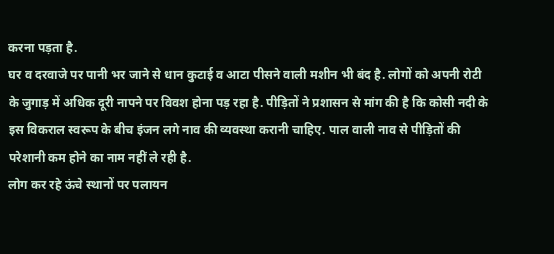करना पड़ता है.
घर व दरवाजे पर पानी भर जाने से धान कुटाई व आटा पीसने वाली मशीन भी बंद है. लोगों को अपनी रोटी के जुगाड़ में अधिक दूरी नापने पर विवश होना पड़ रहा है. पीड़ितों ने प्रशासन से मांग की है कि कोसी नदी के इस विकराल स्वरूप के बीच इंजन लगे नाव की व्यवस्था करानी चाहिए. पाल वाली नाव से पीड़ितों की परेशानी कम होने का नाम नहीं ले रही है.
लोग कर रहे ऊंचे स्थानों पर पलायन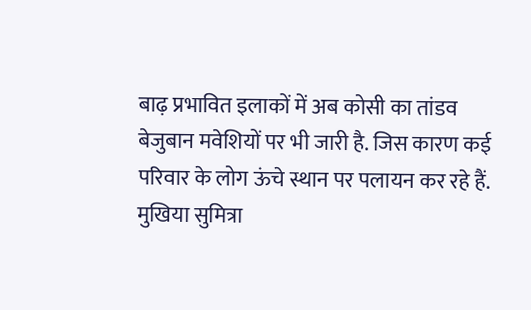बाढ़ प्रभावित इलाकों में अब कोसी का तांडव बेजुबान मवेशियों पर भी जारी है. जिस कारण कई परिवार के लोग ऊंचे स्थान पर पलायन कर रहे हैं. मुखिया सुमित्रा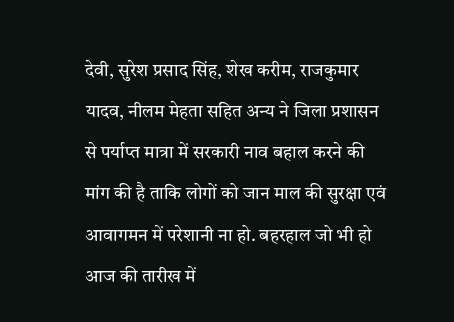देवी, सुरेश प्रसाद सिंह, शेख करीम, राजकुमार यादव, नीलम मेहता सहित अन्य ने जिला प्रशासन से पर्याप्त मात्रा में सरकारी नाव बहाल करने की मांग की है ताकि लोगों को जान माल की सुरक्षा एवं आवागमन में परेशानी ना हो. बहरहाल जो भी हो आज की तारीख में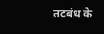तटबंध के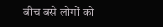बीच बसे लोगों को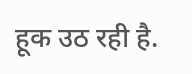हूक उठ रही है.